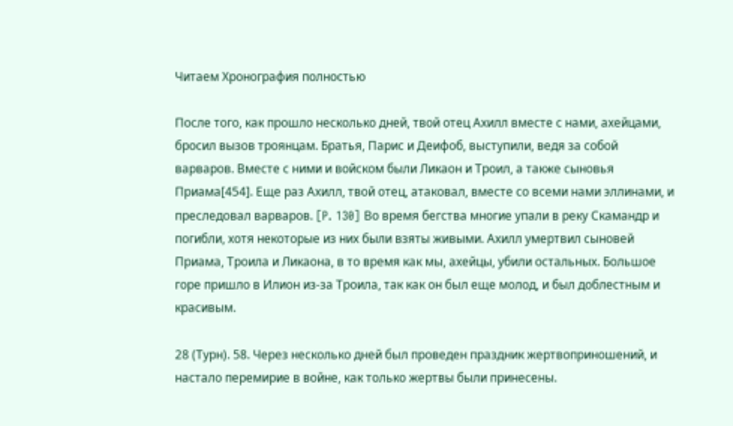Читаем Хронография полностью

После того, как прошло несколько дней, твой отец Ахилл вместе с нами, ахейцами, бросил вызов троянцам. Братья, Парис и Деифоб, выступили, ведя за собой варваров. Вместе с ними и войском были Ликаон и Троил, а также сыновья Приама[454]. Еще раз Ахилл, твой отец, атаковал, вместе со всеми нами эллинами, и преследовал варваров. [P. 130] Во время бегства многие упали в реку Скамандр и погибли, хотя некоторые из них были взяты живыми. Ахилл умертвил сыновей Приама, Троила и Ликаона, в то время как мы, ахейцы, убили остальных. Большое горе пришло в Илион из-за Троила, так как он был еще молод, и был доблестным и красивым.

28 (Турн). 58. Через несколько дней был проведен праздник жертвоприношений, и настало перемирие в войне, как только жертвы были принесены.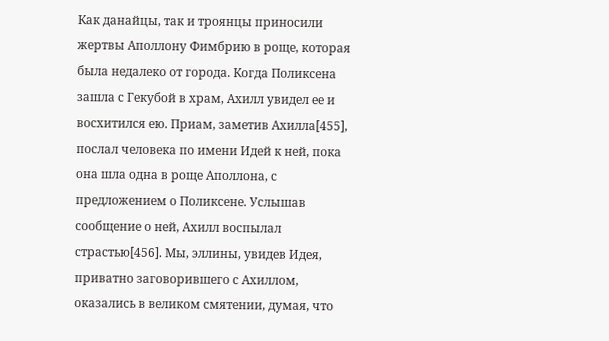Как данайцы, так и троянцы приносили жертвы Аполлону Фимбрию в роще, которая была недалеко от города. Когда Поликсена зашла с Гекубой в храм, Ахилл увидел ее и восхитился ею. Приам, заметив Ахилла[455], послал человека по имени Идей к ней, пока она шла одна в роще Аполлона, с предложением о Поликсене. Услышав сообщение о ней, Ахилл воспылал страстью[456]. Мы, эллины, увидев Идея, приватно заговорившего с Ахиллом, оказались в великом смятении, думая, что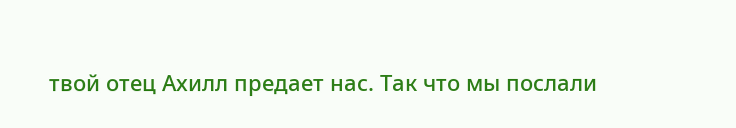твой отец Ахилл предает нас. Так что мы послали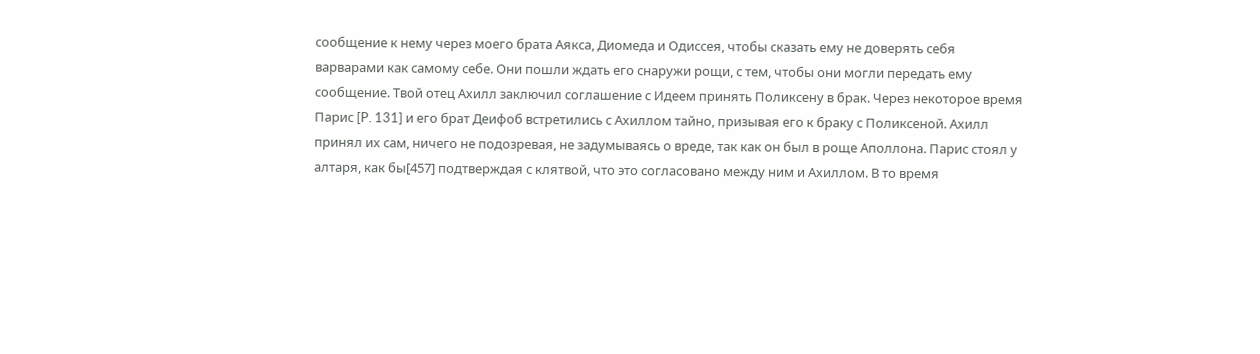сообщение к нему через моего брата Аякса, Диомеда и Одиссея, чтобы сказать ему не доверять себя варварами как самому себе. Они пошли ждать его снаружи рощи, с тем, чтобы они могли передать ему сообщение. Твой отец Ахилл заключил соглашение с Идеем принять Поликсену в брак. Через некоторое время Парис [P. 131] и его брат Деифоб встретились с Ахиллом тайно, призывая его к браку с Поликсеной. Ахилл принял их сам, ничего не подозревая, не задумываясь о вреде, так как он был в роще Аполлона. Парис стоял у алтаря, как бы[457] подтверждая с клятвой, что это согласовано между ним и Ахиллом. В то время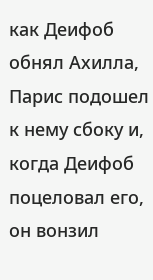как Деифоб обнял Ахилла, Парис подошел к нему сбоку и, когда Деифоб поцеловал его, он вонзил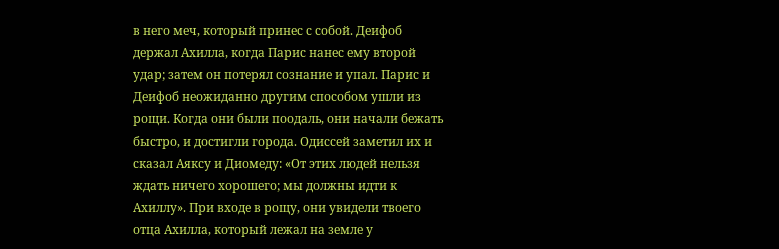в него меч, который принес с собой. Деифоб держал Ахилла, когда Парис нанес ему второй удар; затем он потерял сознание и упал. Парис и Деифоб неожиданно другим способом ушли из рощи. Когда они были поодаль, они начали бежать быстро, и достигли города. Одиссей заметил их и сказал Аяксу и Диомеду: «От этих людей нельзя ждать ничего хорошего; мы должны идти к Ахиллу». При входе в рощу, они увидели твоего отца Ахилла, который лежал на земле у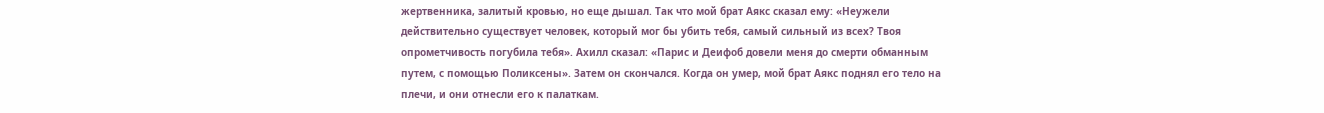жертвенника, залитый кровью, но еще дышал. Так что мой брат Аякс сказал ему: «Неужели действительно существует человек, который мог бы убить тебя, самый сильный из всех? Твоя опрометчивость погубила тебя». Ахилл сказал: «Парис и Деифоб довели меня до смерти обманным путем, с помощью Поликсены». Затем он скончался. Когда он умер, мой брат Аякс поднял его тело на плечи, и они отнесли его к палаткам.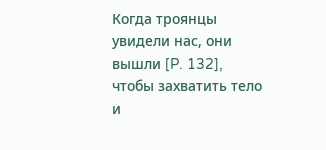Когда троянцы увидели нас, они вышли [P. 132], чтобы захватить тело и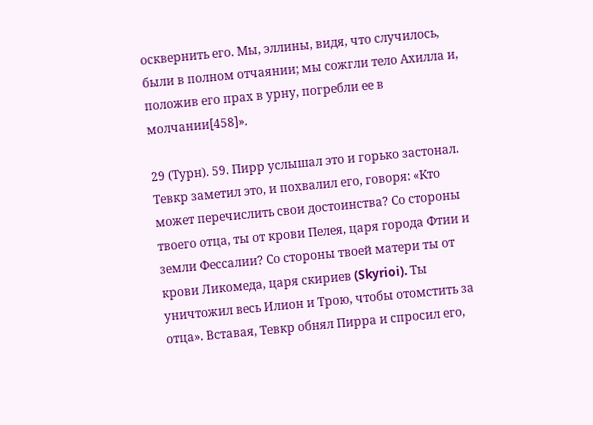осквернить его. Мы, эллины, видя, что случилось, были в полном отчаянии; мы сожгли тело Ахилла и, положив его прах в урну, погребли ее в молчании[458]».

29 (Турн). 59. Пирр услышал это и горько застонал. Тевкр заметил это, и похвалил его, говоря: «Кто может перечислить свои достоинства? Со стороны твоего отца, ты от крови Пелея, царя города Фтии и земли Фессалии? Со стороны твоей матери ты от крови Ликомеда, царя скириев (Skyrioi). Ты уничтожил весь Илион и Трою, чтобы отомстить за отца». Вставая, Тевкр обнял Пирра и спросил его,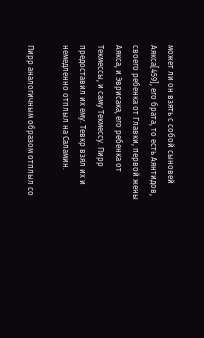может ли он взять с собой сыновей Аякса[459], его брата, то есть Аянтидов, своего ребенка от Главки, первой жены Аякса, и Эврисака, его ребенка от Текмессы, и саму Текмессу. Пирр предоставил их ему. Тевкр взял их и немедленно отплыл на Саламин.

Пирр аналогичным образом отплыл со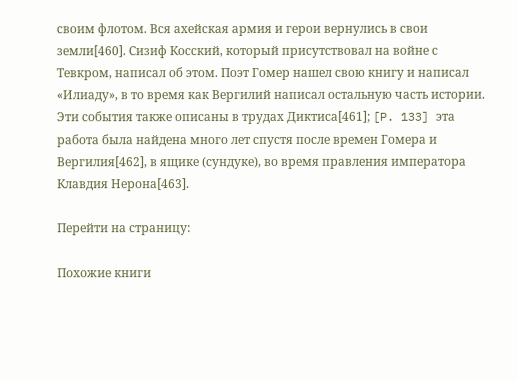своим флотом. Вся ахейская армия и герои вернулись в свои земли[460]. Сизиф Косский, который присутствовал на войне с Тевкром, написал об этом. Поэт Гомер нашел свою книгу и написал «Илиаду», в то время как Вергилий написал остальную часть истории. Эти события также описаны в трудах Диктиса[461]; [P. 133] эта работа была найдена много лет спустя после времен Гомера и Вергилия[462], в ящике (сундуке), во время правления императора Клавдия Нерона[463].

Перейти на страницу:

Похожие книги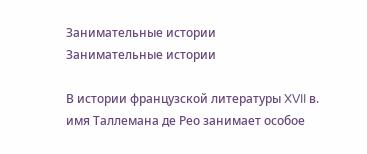Занимательные истории
Занимательные истории

В истории французской литературы XVII в. имя Таллемана де Рео занимает особое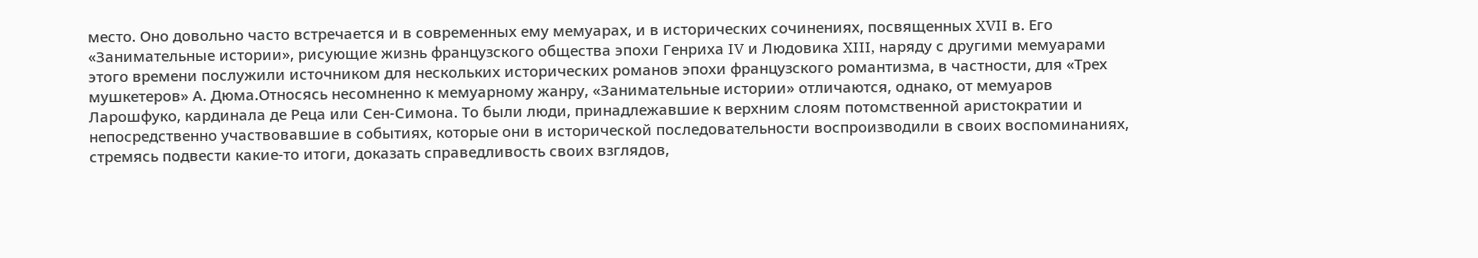место. Оно довольно часто встречается и в современных ему мемуарах, и в исторических сочинениях, посвященных XVII в. Его «Занимательные истории», рисующие жизнь французского общества эпохи Генриха IV и Людовика XIII, наряду с другими мемуарами этого времени послужили источником для нескольких исторических романов эпохи французского романтизма, в частности, для «Трех мушкетеров» А. Дюма.Относясь несомненно к мемуарному жанру, «Занимательные истории» отличаются, однако, от мемуаров Ларошфуко, кардинала де Реца или Сен-Симона. То были люди, принадлежавшие к верхним слоям потомственной аристократии и непосредственно участвовавшие в событиях, которые они в исторической последовательности воспроизводили в своих воспоминаниях, стремясь подвести какие-то итоги, доказать справедливость своих взглядов,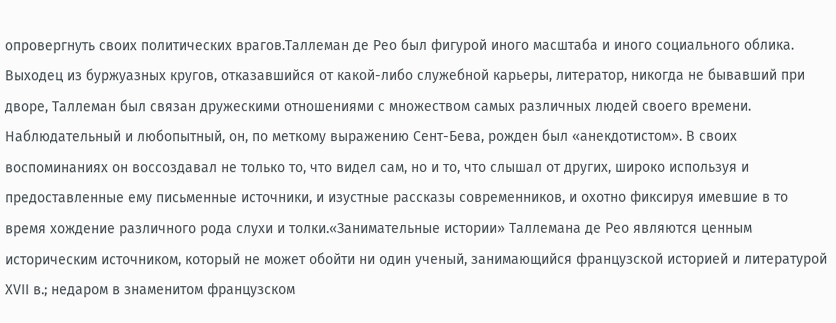опровергнуть своих политических врагов.Таллеман де Рео был фигурой иного масштаба и иного социального облика. Выходец из буржуазных кругов, отказавшийся от какой-либо служебной карьеры, литератор, никогда не бывавший при дворе, Таллеман был связан дружескими отношениями с множеством самых различных людей своего времени. Наблюдательный и любопытный, он, по меткому выражению Сент-Бева, рожден был «анекдотистом». В своих воспоминаниях он воссоздавал не только то, что видел сам, но и то, что слышал от других, широко используя и предоставленные ему письменные источники, и изустные рассказы современников, и охотно фиксируя имевшие в то время хождение различного рода слухи и толки.«Занимательные истории» Таллемана де Рео являются ценным историческим источником, который не может обойти ни один ученый, занимающийся французской историей и литературой XVII в.; недаром в знаменитом французском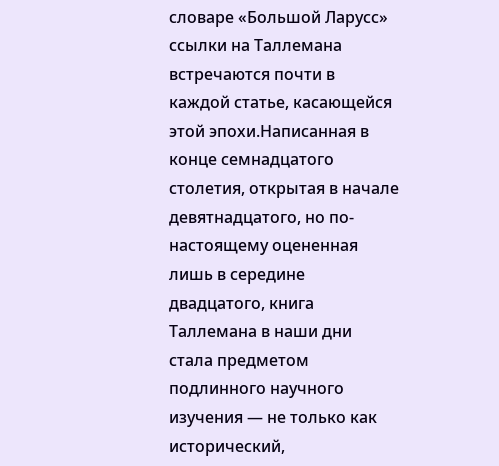словаре «Большой Ларусс» ссылки на Таллемана встречаются почти в каждой статье, касающейся этой эпохи.Написанная в конце семнадцатого столетия, открытая в начале девятнадцатого, но по-настоящему оцененная лишь в середине двадцатого, книга Таллемана в наши дни стала предметом подлинного научного изучения — не только как исторический,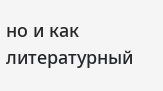но и как литературный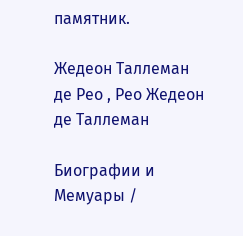памятник.

Жедеон Таллеман де Рео , Рео Жедеон де Таллеман

Биографии и Мемуары /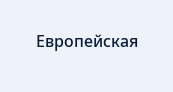Европейская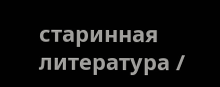старинная литература /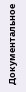Документальное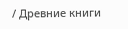/ Древние книги